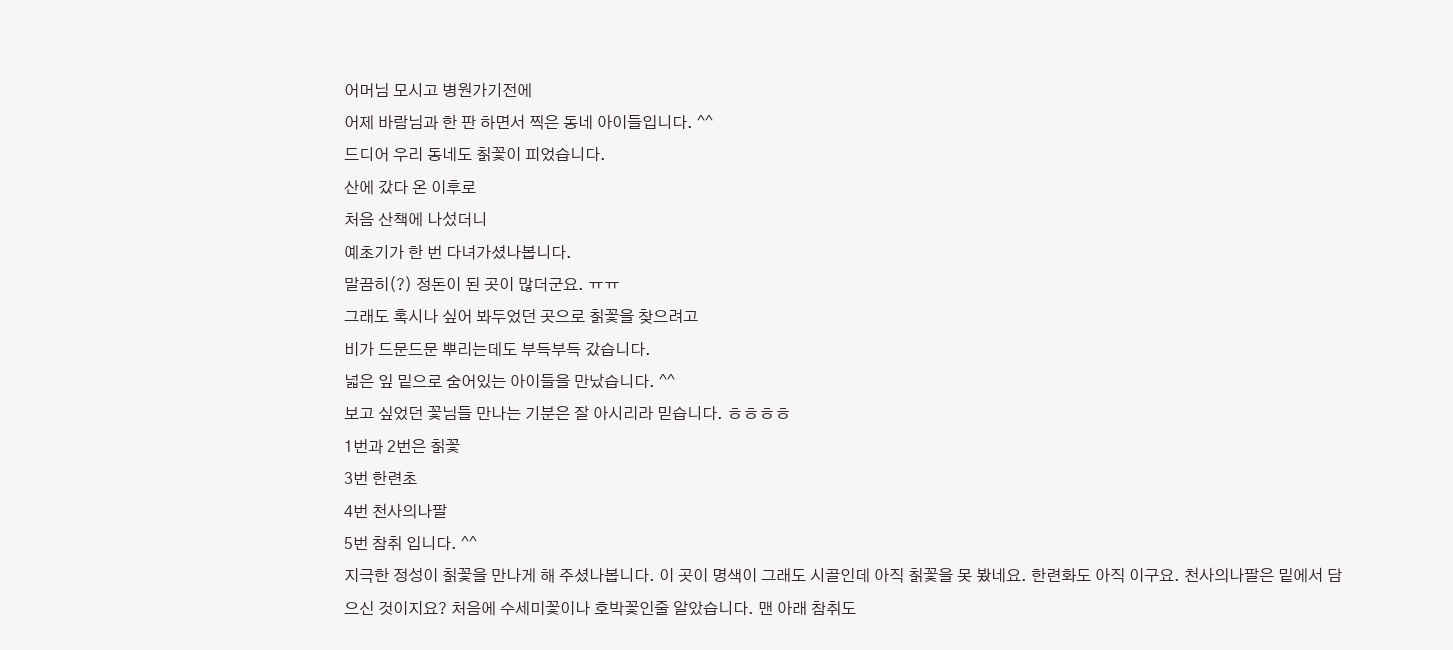어머님 모시고 병원가기전에
어제 바람님과 한 판 하면서 찍은 동네 아이들입니다. ^^
드디어 우리 동네도 칡꽃이 피었습니다.
산에 갔다 온 이후로
처음 산책에 나섰더니
예초기가 한 번 다녀가셨나봅니다.
말끔히(?) 정돈이 된 곳이 많더군요. ㅠㅠ
그래도 혹시나 싶어 봐두었던 곳으로 칡꽃을 찾으려고
비가 드문드문 뿌리는데도 부득부득 갔습니다.
넓은 잎 밑으로 숨어있는 아이들을 만났습니다. ^^
보고 싶었던 꽃님들 만나는 기분은 잘 아시리라 믿습니다. ㅎㅎㅎㅎ
1번과 2번은 칡꽃
3번 한련초
4번 천사의나팔
5번 참취 입니다. ^^
지극한 정성이 칡꽃을 만나게 해 주셨나봅니다. 이 곳이 명색이 그래도 시골인데 아직 칡꽃을 못 봤네요. 한련화도 아직 이구요. 천사의나팔은 밑에서 담으신 것이지요? 처음에 수세미꽃이나 호박꽃인줄 알았습니다. 맨 아래 참취도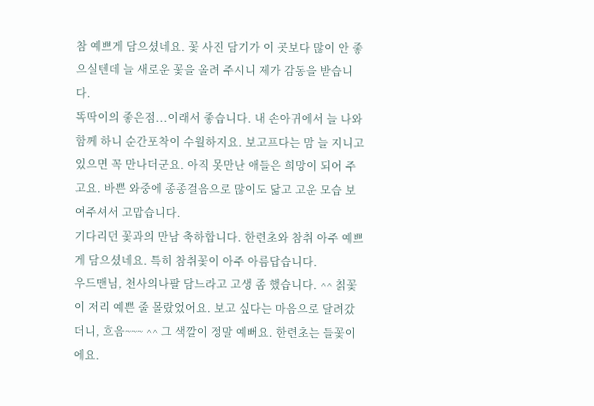참 예쁘게 담으셨네요. 꽃 사진 담기가 이 곳보다 많이 안 좋으실텐데 늘 새로운 꽃을 올려 주시니 제가 감동을 받습니다.
똑딱이의 좋은점...이래서 좋습니다. 내 손아귀에서 늘 나와함께 하니 순간포착이 수월하지요. 보고프다는 맘 늘 지니고 있으면 꼭 만나더군요. 아직 못만난 애들은 희망이 되어 주고요. 바쁜 와중에 종종걸음으로 많이도 닮고 고운 모습 보여주셔서 고맙습니다.
기다리던 꽃과의 만남 축하합니다. 한련초와 참취 아주 예쁘게 담으셨네요. 특히 참취꽃이 아주 아름답습니다.
우드맨님, 천사의나팔 담느라고 고생 좀 했습니다. ^^ 칡꽃이 저리 예쁜 줄 몰랐었어요. 보고 싶다는 마음으로 달려갔더니, 흐음~~~ ^^ 그 색깔이 정말 예뻐요. 한련초는 들꽃이에요.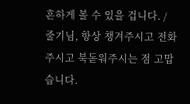흔하게 볼 수 있을 겁니다. / 줄기님, 항상 챙겨주시고 전화주시고 북돋워주시는 점 고맙습니다.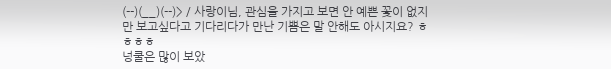(--)(__)(--)> / 사랑이님, 관심을 가지고 보면 안 예쁜 꽃이 없지만 보고싶다고 기다리다가 만난 기쁨은 말 안해도 아시지요? ㅎㅎㅎㅎ
넝쿨은 많이 보았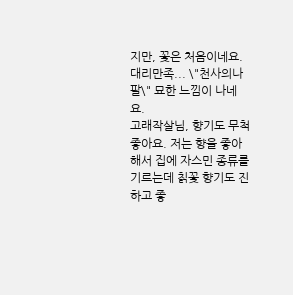지만, 꽃은 처음이네요. 대리만족... \"천사의나팔\" 묘한 느낌이 나네요.
고래작살님, 향기도 무척 좋아요. 저는 향을 좋아해서 집에 자스민 종류를 기르는데 칡꽃 향기도 진하고 좋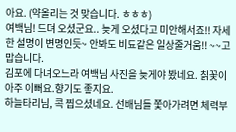아요. (약올리는 것 맞습니다. ㅎㅎㅎ)
여백님! 드뎌 오셨군요.. 늦게 오셨다고 미안해서죠!! 자세한 설명이 변명인듯~ 안봐도 비됴같은 일상줄거움!! ~~고맙습니다.
김포에 다녀오느라 여백님 사진을 늦게야 봤네요. 칡꽃이 아주 이뻐요.향기도 좋지요.
하늘타리님, 콕 찝으셨네요. 선배님들 쫓아가려면 체력부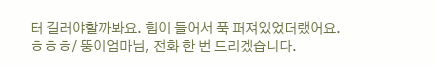터 길러야할까봐요. 힘이 들어서 푹 퍼져있었더랬어요. ㅎㅎㅎ/ 뚱이엄마님, 전화 한 번 드리겠습니다.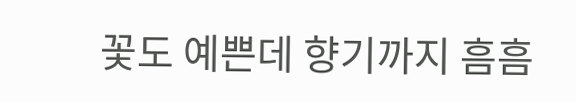꽃도 예쁜데 향기까지 흠흠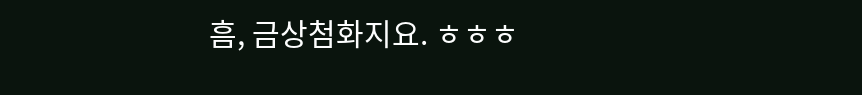흠, 금상첨화지요. ㅎㅎㅎ